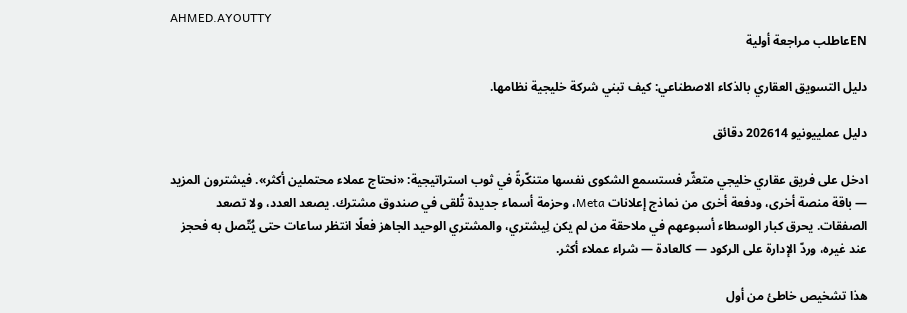AHMED.AYOUTTY
ENعاطلب مراجعة أولية

دليل التسويق العقاري بالذكاء الاصطناعي: كيف تبني شركة خليجية نظامها.

دليل عملييونيو 202614 دقائق

ادخل على فريق عقاري خليجي متعثّر فستسمع الشكوى نفسها متنكّرةً في ثوب استراتيجية: «نحتاج عملاء محتملين أكثر». فيشترون المزيد — باقة منصة أخرى، ودفعة أخرى من نماذج إعلانات Meta، وحزمة أسماء جديدة تُلقى في صندوق مشترك. يصعد العدد، ولا تصعد الصفقات. يحرق كبار الوسطاء أسبوعهم في ملاحقة من لم يكن لِيشتري، والمشتري الوحيد الجاهز فعلًا انتظر ساعات حتى يُتّصل به فحجز عند غيره، وردّ الإدارة على الركود — كالعادة — شراء عملاء أكثر.

هذا تشخيص خاطئ من أول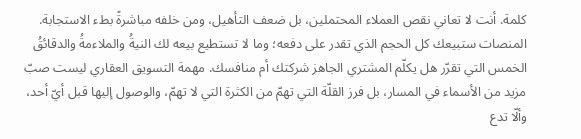كلمة. أنت لا تعاني نقص العملاء المحتملين، بل ضعف التأهيل، ومن خلفه مباشرةً بطء الاستجابة. المنصات ستبيعك كل الحجم الذي تقدر على دفعه؛ وما لا تستطيع بيعه لك النيةُ والملاءمةُ والدقائقُ الخمس التي تقرّر هل يكلّم المشتري الجاهز شركتك أم منافسك. مهمة التسويق العقاري ليست صبّ مزيد من الأسماء في المسار، بل فرز القلّة التي تهمّ من الكثرة التي لا تهمّ، والوصول إليها قبل أيّ أحد، وألّا تدع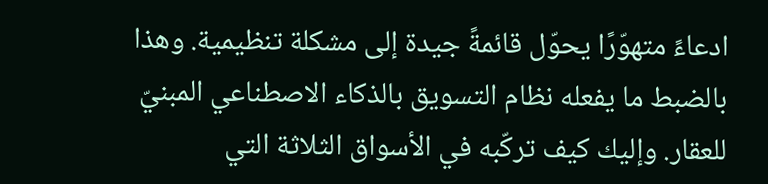ادعاءً متهوّرًا يحوّل قائمةً جيدة إلى مشكلة تنظيمية. وهذا بالضبط ما يفعله نظام التسويق بالذكاء الاصطناعي المبنيّ للعقار. وإليك كيف تركّبه في الأسواق الثلاثة التي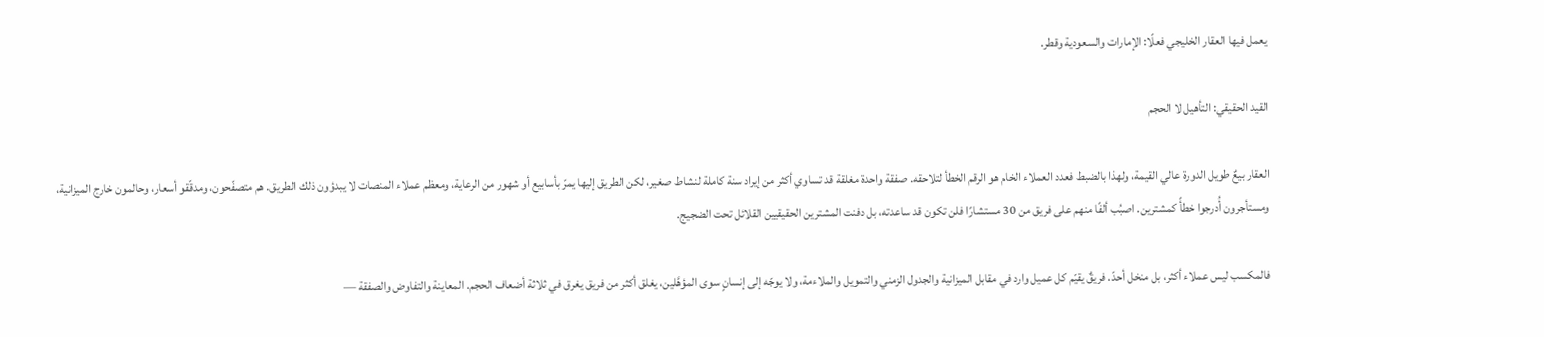يعمل فيها العقار الخليجي فعلًا: الإمارات والسعودية وقطر.

القيد الحقيقي: التأهيل لا الحجم

العقار بيعٌ طويل الدورة عالي القيمة، ولهذا بالضبط فعدد العملاء الخام هو الرقم الخطأ لتلاحقه. صفقة واحدة مغلقة قد تساوي أكثر من إيراد سنة كاملة لنشاط صغير، لكن الطريق إليها يمرّ بأسابيع أو شهور من الرعاية، ومعظم عملاء المنصات لا يبدؤون ذلك الطريق. هم متصفّحون، ومدقّقو أسعار، وحالمون خارج الميزانية، ومستأجرون أُدرجوا خطأً كمشترين. اصبُب ألفًا منهم على فريق من 30 مستشارًا فلن تكون قد ساعدته، بل دفنت المشترين الحقيقيين القلائل تحت الضجيج.

فالمكسب ليس عملاء أكثر، بل منخل أحدّ. فريقٌ يقيّم كل عميل وارد في مقابل الميزانية والجدول الزمني والتمويل والملاءمة، ولا يوجّه إلى إنسانٍ سوى المؤهَّلين، يغلق أكثر من فريق يغرق في ثلاثة أضعاف الحجم. المعاينة والتفاوض والصفقة —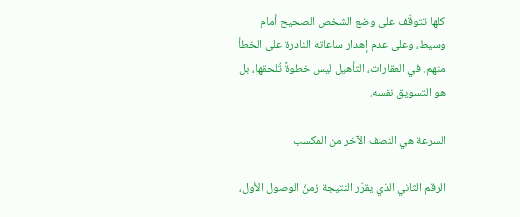كلها تتوقّف على وضع الشخص الصحيح أمام وسيط، وعلى عدم إهدار ساعاته النادرة على الخطأ منهم. في العقارات، التأهيل ليس خطوةً تُلحقها، بل هو التسويق نفسه.

السرعة هي النصف الآخر من المكسب

الرقم الثاني الذي يقرّر النتيجة زمنُ الوصول الأول،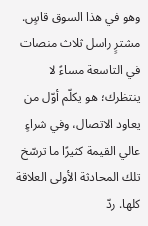وهو في هذا السوق قاسٍ. مشترٍ راسل ثلاث منصات في التاسعة مساءً لا ينتظرك؛ هو يكلّم أوّل من يعاود الاتصال، وفي شراءٍ عالي القيمة كثيرًا ما ترسّخ تلك المحادثة الأولى العلاقة كلها. ردّ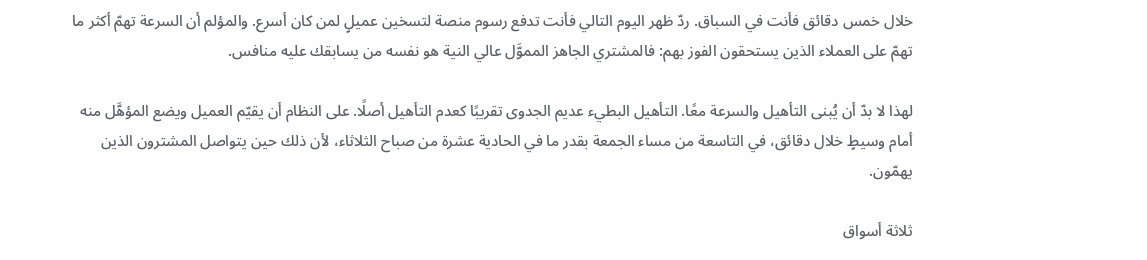خلال خمس دقائق فأنت في السباق. ردّ ظهر اليوم التالي فأنت تدفع رسوم منصة لتسخين عميلٍ لمن كان أسرع. والمؤلم أن السرعة تهمّ أكثر ما تهمّ على العملاء الذين يستحقون الفوز بهم: فالمشتري الجاهز المموَّل عالي النية هو نفسه من يسابقك عليه منافس.

لهذا لا بدّ أن يُبنى التأهيل والسرعة معًا. التأهيل البطيء عديم الجدوى تقريبًا كعدم التأهيل أصلًا. على النظام أن يقيّم العميل ويضع المؤهَّل منه أمام وسيطٍ خلال دقائق، في التاسعة من مساء الجمعة بقدر ما في الحادية عشرة من صباح الثلاثاء، لأن ذلك حين يتواصل المشترون الذين يهمّون.

ثلاثة أسواق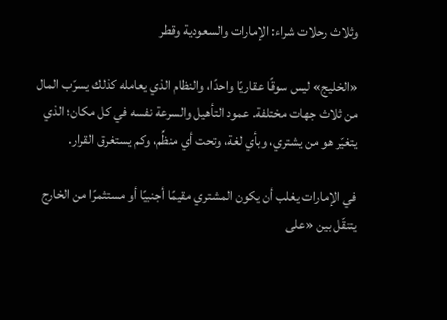وثلاث رحلات شراء: الإمارات والسعودية وقطر

«الخليج» ليس سوقًا عقاريًا واحدًا، والنظام الذي يعامله كذلك يسرّب المال من ثلاث جهات مختلفة. عمود التأهيل والسرعة نفسه في كل مكان؛ الذي يتغيّر هو من يشتري، وبأي لغة، وتحت أي منظِّم، وكم يستغرق القرار.

في الإمارات يغلب أن يكون المشتري مقيمًا أجنبيًا أو مستثمرًا من الخارج يتنقّل بين «على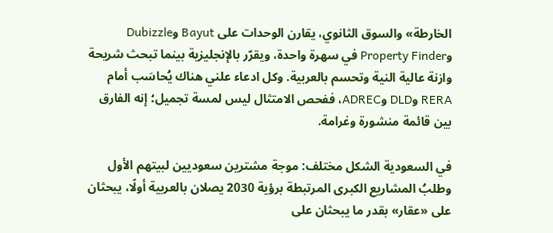الخارطة» والسوق الثانوي، يقارن الوحدات على Bayut وDubizzle وProperty Finder في سهرة واحدة، ويقرّر بالإنجليزية بينما تبحث شريحة وازنة عالية النية وتحسم بالعربية. وكل ادعاء علني هناك يُحاسَب أمام RERA وDLD وADREC، ففحص الامتثال ليس لمسة تجميل؛ إنه الفارق بين قائمة منشورة وغرامة.

في السعودية الشكل مختلف: موجة مشترين سعوديين لبيتهم الأول وطلبُ المشاريع الكبرى المرتبطة برؤية 2030 يصلان بالعربية أولًا، يبحثان على «عقار» بقدر ما يبحثان على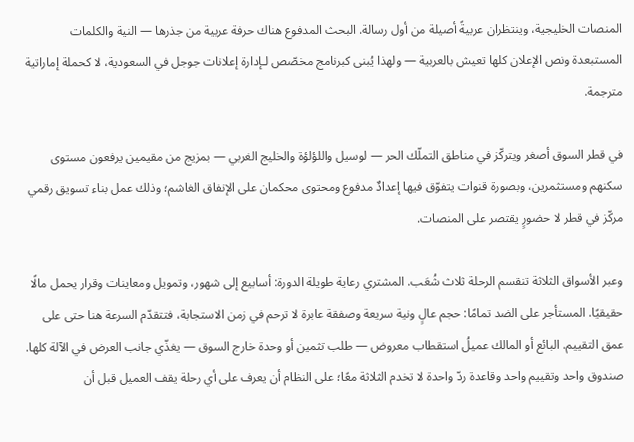المنصات الخليجية، وينتظران عربيةً أصيلة من أول رسالة. البحث المدفوع هناك حرفة عربية من جذرها — النية والكلمات المستبعدة ونص الإعلان كلها تعيش بالعربية — ولهذا يُبنى كبرنامج مخصّص لـإدارة إعلانات جوجل في السعودية، لا كحملة إماراتية مترجمة.

في قطر السوق أصغر ويتركّز في مناطق التملّك الحر — لوسيل واللؤلؤة والخليج الغربي — بمزيج من مقيمين يرفعون مستوى سكنهم ومستثمرين، وبصورة قنوات يتفوّق فيها إعدادٌ مدفوع ومحتوى محكمان على الإنفاق الغاشم؛ وذلك عمل بناء تسويق رقمي مركّز في قطر لا حضورٍ يقتصر على المنصات.

وعبر الأسواق الثلاثة تنقسم الرحلة ثلاث شُعَب. المشتري رعاية طويلة الدورة: أسابيع إلى شهور، وتمويل ومعاينات وقرار يحمل مالًا حقيقيًا. المستأجر على الضد تمامًا: حجم عالٍ ونية سريعة وصفقة عابرة لا ترحم في زمن الاستجابة، فتتقدّم السرعة هنا حتى على عمق التقييم. البائع أو المالك عميلُ استقطاب معروض — طلب تثمين أو وحدة خارج السوق — يغذّي جانب العرض في الآلة كلها. صندوق واحد وتقييم واحد وقاعدة ردّ واحدة لا تخدم الثلاثة معًا؛ على النظام أن يعرف على أي رحلة يقف العميل قبل أن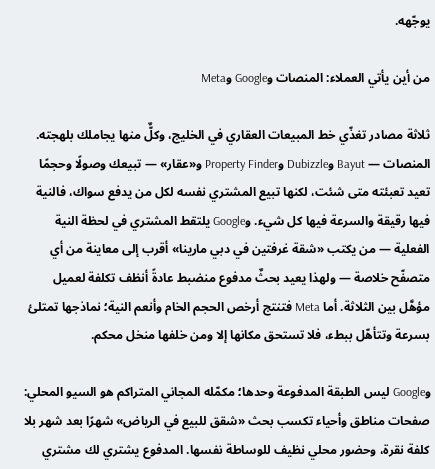يوجّهه.

من أين يأتي العملاء: المنصات وGoogle وMeta

ثلاثة مصادر تغذّي خط المبيعات العقاري في الخليج، وكلٌّ منها يجاملك بلهجته. المنصات — Bayut وDubizzle وProperty Finder و«عقار» — تبيعك وصولًا وحجمًا تعيد تعبئته متى شئت، لكنها تبيع المشتري نفسه لكل من يدفع سواك، فالنية فيها رقيقة والسرعة فيها كل شيء. وGoogle يلتقط المشتري في لحظة النية الفعلية — من يكتب «شقة غرفتين في دبي مارينا» أقرب إلى معاينة من أي متصفّح خلاصة — ولهذا يعيد بحثٌ مدفوع منضبط عادةً أنظف تكلفة لعميل مؤهَّل بين الثلاثة. أما Meta فتنتج أرخص الحجم الخام وأنعم النية؛ نماذجها تمتلئ بسرعة وتتأهّل ببطء، فلا تستحق مكانها إلا ومن خلفها منخل محكم.

وGoogle ليس الطبقة المدفوعة وحدها؛ مكمّله المجاني المتراكم هو السيو المحلي: صفحات مناطق وأحياء تكسب بحث «شقق للبيع في الرياض» شهرًا بعد شهر بلا كلفة نقرة، وحضور محلي نظيف للوساطة نفسها. المدفوع يشتري لك مشتري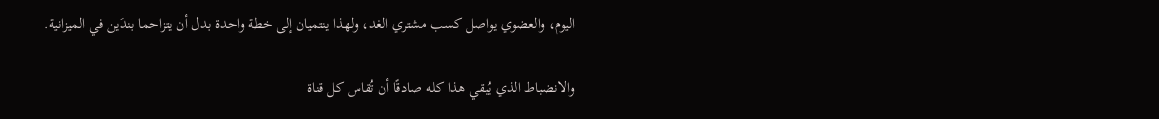اليوم، والعضوي يواصل كسب مشتري الغد، ولهذا ينتميان إلى خطة واحدة بدل أن يتزاحما بندَين في الميزانية.

والانضباط الذي يُبقي هذا كله صادقًا أن تُقاس كل قناة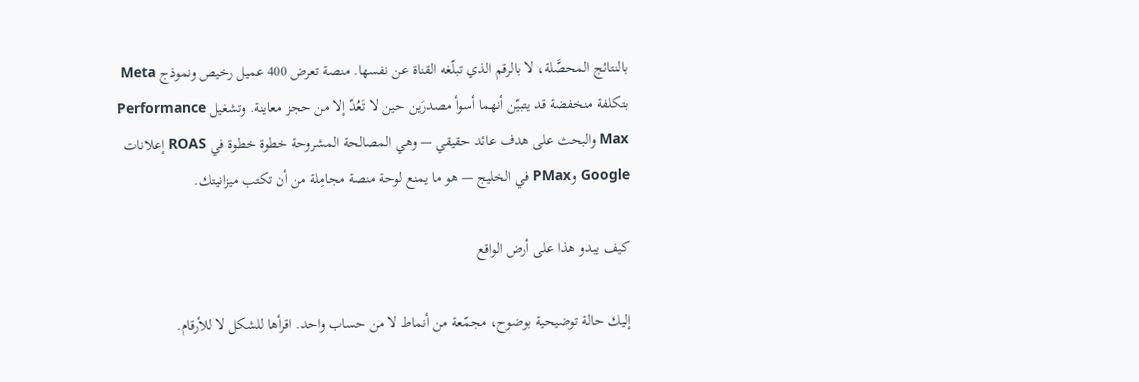بالنتائج المحصَّلة، لا بالرقم الذي تبلّغه القناة عن نفسها. منصة تعرض 400 عميل رخيص ونموذج Meta بتكلفة منخفضة قد يتبيّن أنهما أسوأ مصدرَين حين لا تَعُدّ إلا من حجز معاينة. وتشغيل Performance Max والبحث على هدف عائد حقيقي — وهي المصالحة المشروحة خطوة خطوة في ROAS إعلانات Google وPMax في الخليج — هو ما يمنع لوحة منصة مجامِلة من أن تكتب ميزانيتك.

كيف يبدو هذا على أرض الواقع

إليك حالة توضيحية بوضوح، مجمّعة من أنماط لا من حساب واحد. اقرأها للشكل لا للأرقام.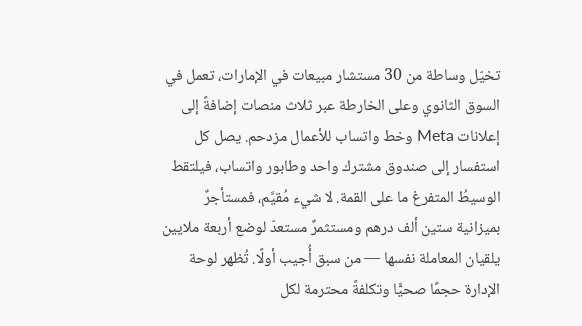تخيّل وساطة من 30 مستشار مبيعات في الإمارات، تعمل في السوق الثانوي وعلى الخارطة عبر ثلاث منصات إضافةً إلى إعلانات Meta وخط واتساب للأعمال مزدحم. يصل كل استفسار إلى صندوق مشترك واحد وطابور واتساب، فيلتقط الوسيطُ المتفرغ ما على القمة. لا شيء مُقيَّم، فمستأجرٌ بميزانية ستين ألف درهم ومستثمرٌ مستعدّ لوضع أربعة ملايين يلقيان المعاملة نفسها — من سبق أُجيب أولًا. تُظهر لوحة الإدارة حجمًا صحيًّا وتكلفةً محترمة لكل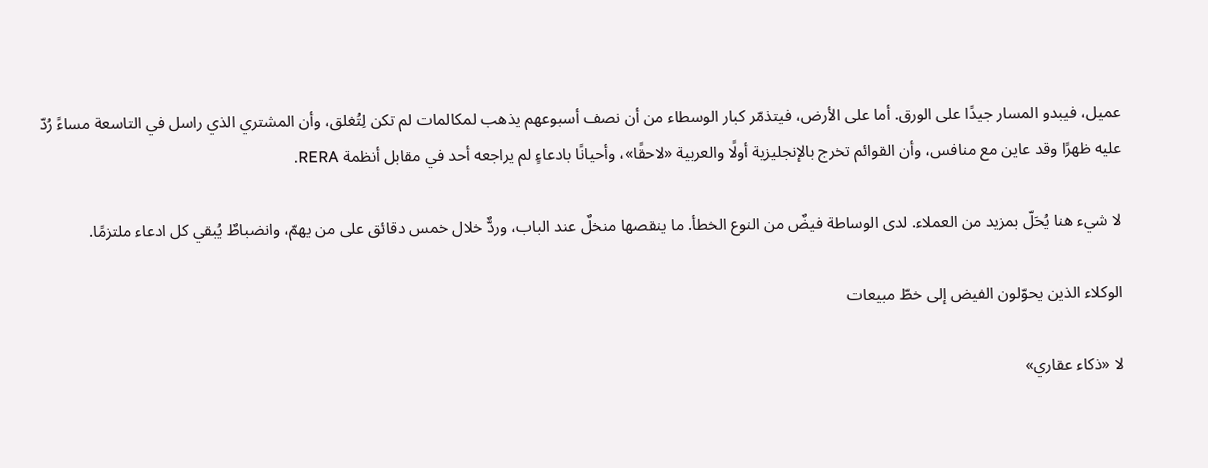عميل، فيبدو المسار جيدًا على الورق. أما على الأرض، فيتذمّر كبار الوسطاء من أن نصف أسبوعهم يذهب لمكالمات لم تكن لِتُغلق، وأن المشتري الذي راسل في التاسعة مساءً رُدّ عليه ظهرًا وقد عاين مع منافس، وأن القوائم تخرج بالإنجليزية أولًا والعربية «لاحقًا»، وأحيانًا بادعاءٍ لم يراجعه أحد في مقابل أنظمة RERA.

لا شيء هنا يُحَلّ بمزيد من العملاء. لدى الوساطة فيضٌ من النوع الخطأ. ما ينقصها منخلٌ عند الباب، وردٌّ خلال خمس دقائق على من يهمّ، وانضباطٌ يُبقي كل ادعاء ملتزمًا.

الوكلاء الذين يحوّلون الفيض إلى خطّ مبيعات

لا «ذكاء عقاري»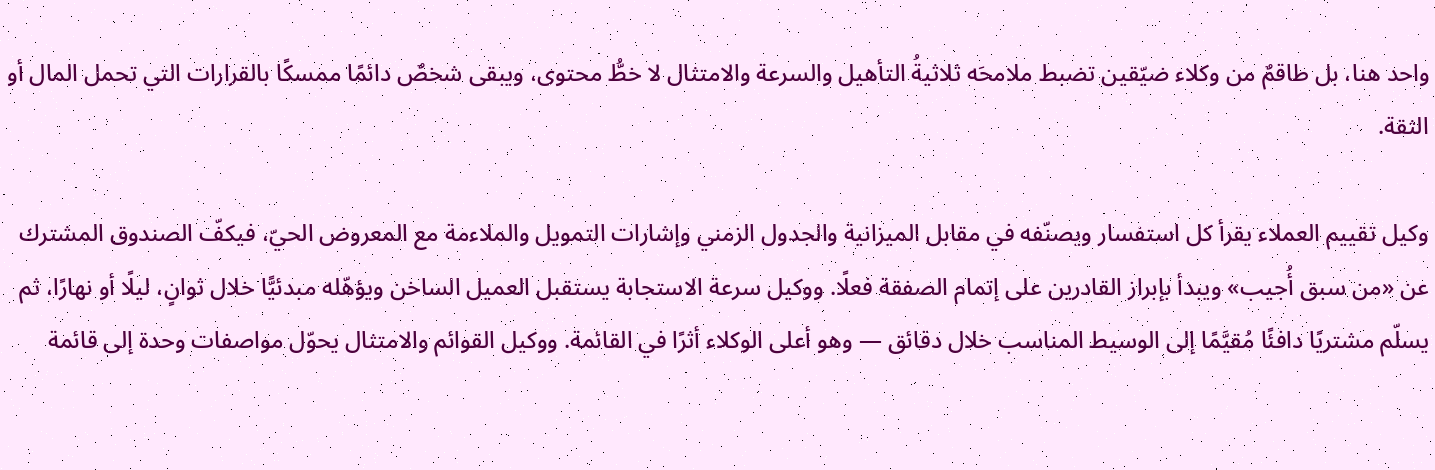واحد هنا، بل طاقمٌ من وكلاء ضيّقين تضبط ملامحَه ثلاثيةُ التأهيل والسرعة والامتثال لا خطُّ محتوى، ويبقى شخصٌ دائمًا ممسكًا بالقرارات التي تحمل المال أو الثقة.

وكيل تقييم العملاء يقرأ كل استفسار ويصنّفه في مقابل الميزانية والجدول الزمني وإشارات التمويل والملاءمة مع المعروض الحيّ، فيكفّ الصندوق المشترك عن «من سبق أُجيب» ويبدأ بإبراز القادرين على إتمام الصفقة فعلًا. ووكيل سرعة الاستجابة يستقبل العميل الساخن ويؤهّله مبدئيًّا خلال ثوانٍ، ليلًا أو نهارًا، ثم يسلّم مشتريًا دافئًا مُقيَّمًا إلى الوسيط المناسب خلال دقائق — وهو أعلى الوكلاء أثرًا في القائمة. ووكيل القوائم والامتثال يحوّل مواصفات وحدة إلى قائمة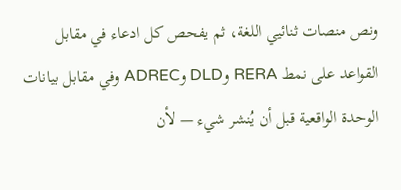ونص منصات ثنائيي اللغة، ثم يفحص كل ادعاء في مقابل القواعد على نمط RERA وDLD وADREC وفي مقابل بيانات الوحدة الواقعية قبل أن يُنشر شيء — لأن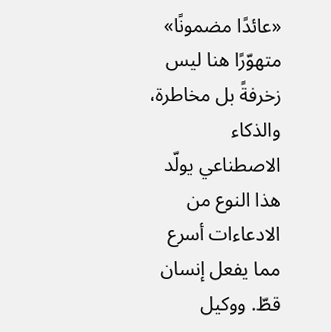«عائدًا مضمونًا» متهوّرًا هنا ليس زخرفةً بل مخاطرة، والذكاء الاصطناعي يولّد هذا النوع من الادعاءات أسرع مما يفعل إنسان قطّ. ووكيل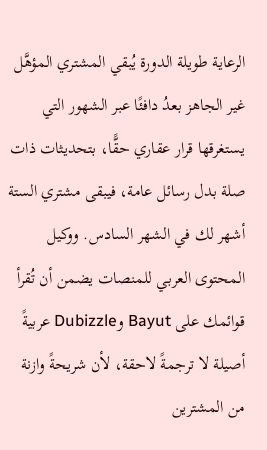الرعاية طويلة الدورة يُبقي المشتري المؤهَّل غير الجاهز بعدُ دافئًا عبر الشهور التي يستغرقها قرار عقاري حقًّا، بتحديثات ذات صلة بدل رسائل عامة، فيبقى مشتري الستة أشهر لك في الشهر السادس. ووكيل المحتوى العربي للمنصات يضمن أن تُقرأ قوائمك على Bayut وDubizzle عربيةً أصيلة لا ترجمةً لاحقة، لأن شريحةً وازنة من المشترين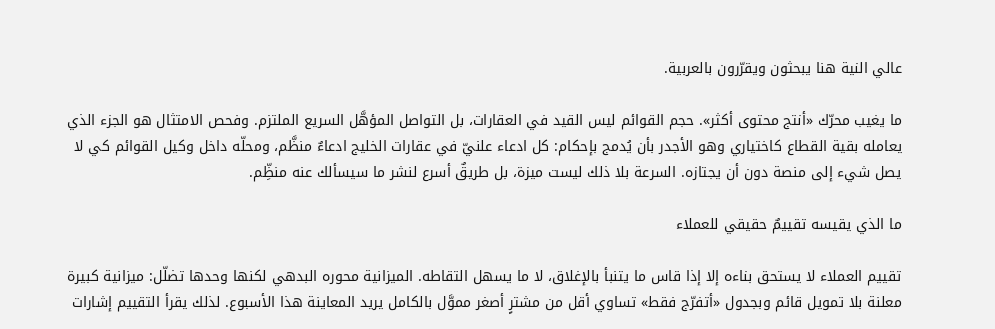عالي النية هنا يبحثون ويقرّرون بالعربية.

ما يغيب محرّك «أنتج محتوى أكثر». حجم القوائم ليس القيد في العقارات، بل التواصل المؤهَّل السريع الملتزم. وفحص الامتثال هو الجزء الذي يعامله بقية القطاع كاختياري وهو الأجدر بأن يُدمج بإحكام: كل ادعاء علنيّ في عقارات الخليج ادعاءٌ منظَّم، ومحلّه داخل وكيل القوائم كي لا يصل شيء إلى منصة دون أن يجتازه. السرعة بلا ذلك ليست ميزة، بل طريقٌ أسرع لنشر ما سيسألك عنه منظِّم.

ما الذي يقيسه تقييمٌ حقيقي للعملاء

تقييم العملاء لا يستحق بناءه إلا إذا قاس ما يتنبأ بالإغلاق، لا ما يسهل التقاطه. الميزانية محوره البدهي لكنها وحدها تضلّل: ميزانية كبيرة معلنة بلا تمويل قائم وبجدول «أتفرّج فقط» تساوي أقل من مشترٍ أصغر مموَّل بالكامل يريد المعاينة هذا الأسبوع. لذلك يقرأ التقييم إشارات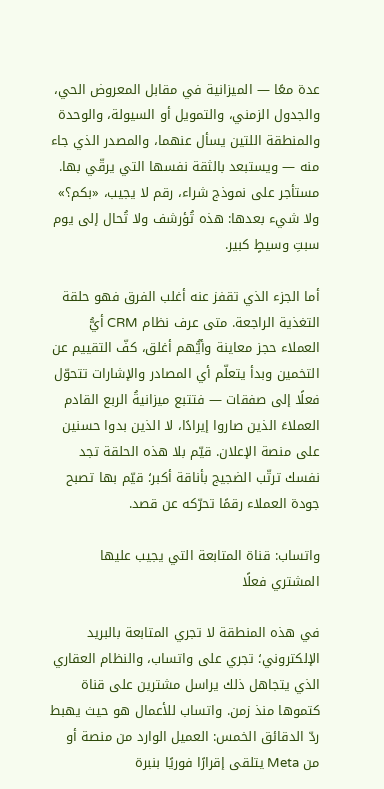عدة معًا — الميزانية في مقابل المعروض الحي، والجدول الزمني، والتمويل أو السيولة، والوحدة والمنطقة اللتين يسأل عنهما، والمصدر الذي جاء منه — ويستبعد بالثقة نفسها التي يرقّي بها. مستأجر على نموذج شراء، رقم لا يجيب، «بكم؟» ولا شيء بعدها: هذه تُؤرشف ولا تُحال إلى يوم سبتِ وسيطٍ كبير.

أما الجزء الذي تقفز عنه أغلب الفرق فهو حلقة التغذية الراجعة. متى عرف نظام CRM أيُّ العملاء حجز معاينة وأيُّهم أغلق، كفّ التقييم عن التخمين وبدأ يتعلّم أي المصادر والإشارات تتحوّل فعلًا إلى صفقات — فتتبع ميزانيةُ الربع القادم العملاءَ الذين صاروا إيرادًا، لا الذين بدوا حسنين على منصة الإعلان. قيّم بلا هذه الحلقة تجد نفسك ترتّب الضجيج بأناقة أكبر؛ قيّم بها تصبح جودة العملاء رقمًا تحرّكه عن قصد.

واتساب: قناة المتابعة التي يجيب عليها المشتري فعلًا

في هذه المنطقة لا تجري المتابعة بالبريد الإلكتروني؛ تجري على واتساب، والنظام العقاري الذي يتجاهل ذلك يراسل مشترين على قناة كتموها منذ زمن. واتساب للأعمال هو حيث يهبط ردّ الدقائق الخمس: العميل الوارد من منصة أو من Meta يتلقى إقرارًا فوريًا بنبرة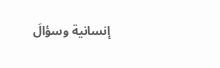إنسانية وسؤالَ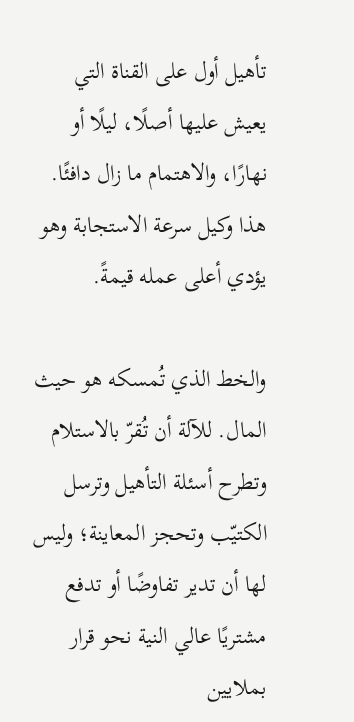تأهيل أول على القناة التي يعيش عليها أصلًا، ليلًا أو نهارًا، والاهتمام ما زال دافئًا. هذا وكيل سرعة الاستجابة وهو يؤدي أعلى عمله قيمةً.

والخط الذي تُمسكه هو حيث المال. للآلة أن تُقرّ بالاستلام وتطرح أسئلة التأهيل وترسل الكتيّب وتحجز المعاينة؛ وليس لها أن تدير تفاوضًا أو تدفع مشتريًا عالي النية نحو قرار بملايين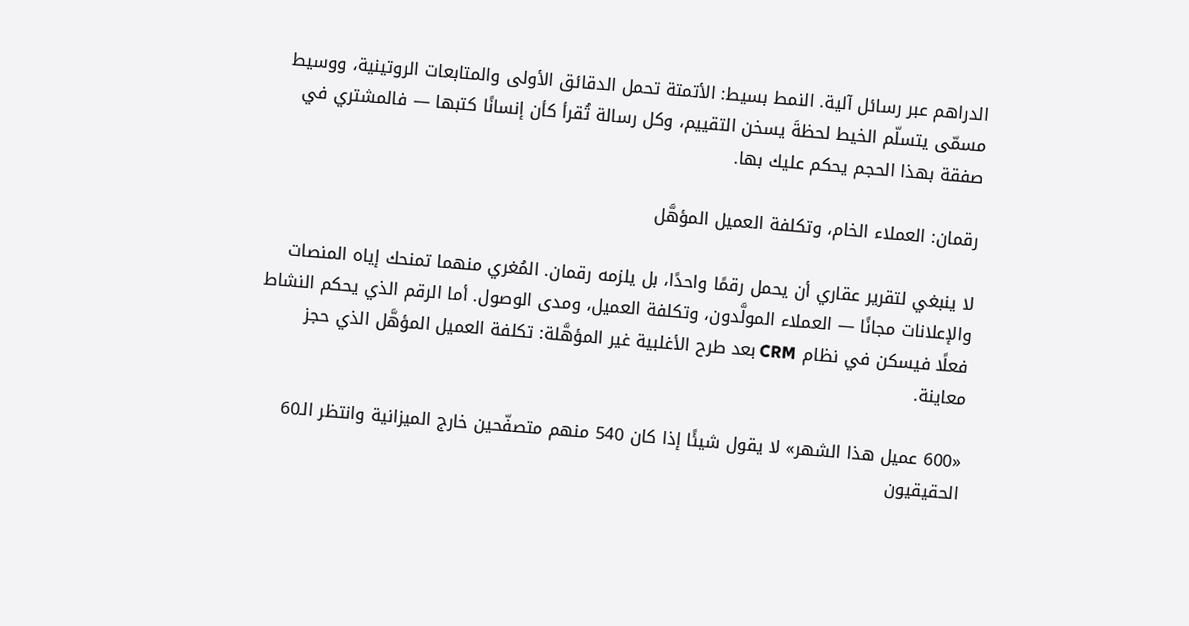الدراهم عبر رسائل آلية. النمط بسيط: الأتمتة تحمل الدقائق الأولى والمتابعات الروتينية، ووسيط مسمّى يتسلّم الخيط لحظةَ يسخن التقييم، وكل رسالة تُقرأ كأن إنسانًا كتبها — فالمشتري في صفقة بهذا الحجم يحكم عليك بها.

رقمان: العملاء الخام، وتكلفة العميل المؤهَّل

لا ينبغي لتقرير عقاري أن يحمل رقمًا واحدًا، بل يلزمه رقمان. المُغري منهما تمنحك إياه المنصات والإعلانات مجانًا — العملاء المولَّدون، وتكلفة العميل، ومدى الوصول. أما الرقم الذي يحكم النشاط فعلًا فيسكن في نظام CRM بعد طرح الأغلبية غير المؤهَّلة: تكلفة العميل المؤهَّل الذي حجز معاينة.

«600 عميل هذا الشهر» لا يقول شيئًا إذا كان 540 منهم متصفّحين خارج الميزانية وانتظر الـ60 الحقيقيون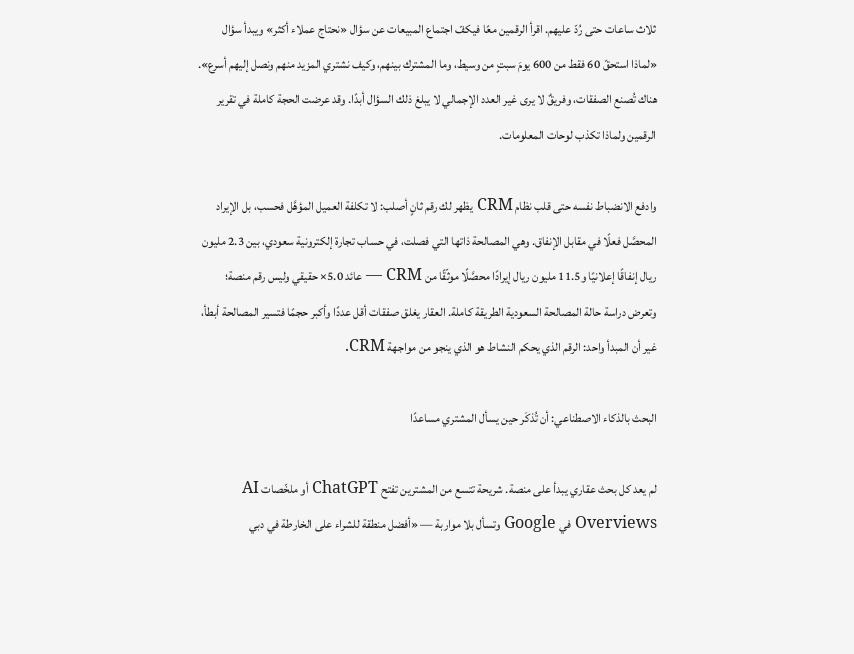ثلاث ساعات حتى رُدّ عليهم. اقرأ الرقمين معًا فيكفّ اجتماع المبيعات عن سؤال «نحتاج عملاء أكثر» ويبدأ سؤال «لماذا استحقّ 60 فقط من 600 يومَ سبتٍ من وسيط، وما المشترك بينهم، وكيف نشتري المزيد منهم ونصل إليهم أسرع». هناك تُصنع الصفقات، وفريقٌ لا يرى غير العدد الإجمالي لا يبلغ ذلك السؤال أبدًا. وقد عرضت الحجة كاملة في تقرير الرقمين ولماذا تكذب لوحات المعلومات.

وادفع الانضباط نفسه حتى قلب نظام CRM يظهر لك رقم ثانٍ أصلب: لا تكلفة العميل المؤهَّل فحسب، بل الإيراد المحصَّل فعلًا في مقابل الإنفاق. وهي المصالحة ذاتها التي فصلت، في حساب تجارة إلكترونية سعودي، بين 2.3 مليون ريال إنفاقًا إعلانيًا و11.5 مليون ريال إيرادًا محصَّلًا موثّقًا من CRM — عائد 5.0× حقيقي وليس رقم منصة؛ وتعرض دراسة حالة المصالحة السعودية الطريقة كاملة. العقار يغلق صفقات أقل عددًا وأكبر حجمًا فتسير المصالحة أبطأ، غير أن المبدأ واحد: الرقم الذي يحكم النشاط هو الذي ينجو من مواجهة CRM.

البحث بالذكاء الاصطناعي: أن تُذكَر حين يسأل المشتري مساعدًا

لم يعد كل بحث عقاري يبدأ على منصة. شريحة تتسع من المشترين تفتح ChatGPT أو ملخّصات AI Overviews في Google وتسأل بلا مواربة — «أفضل منطقة للشراء على الخارطة في دبي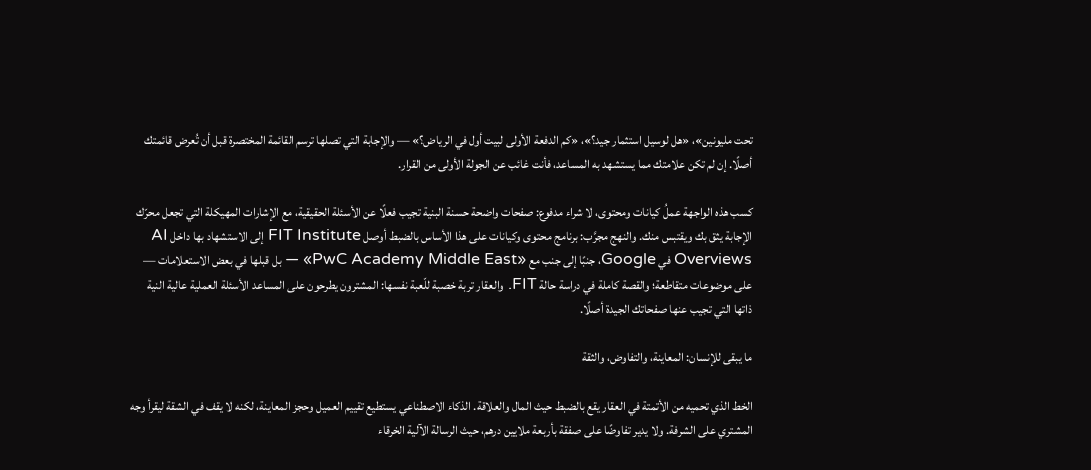تحت مليونين»، «هل لوسيل استثمار جيد؟»، «كم الدفعة الأولى لبيت أول في الرياض؟» — والإجابة التي تصلها ترسم القائمة المختصرة قبل أن تُعرض قائمتك أصلًا. إن لم تكن علامتك مما يستشهد به المساعد، فأنت غائب عن الجولة الأولى من القرار.

كسب هذه الواجهة عملُ كيانات ومحتوى، لا شراء مدفوع: صفحات واضحة حسنة البنية تجيب فعلًا عن الأسئلة الحقيقية، مع الإشارات المهيكلة التي تجعل محرّك الإجابة يثق بك ويقتبس منك. والنهج مجرَّب: برنامج محتوى وكيانات على هذا الأساس بالضبط أوصل FIT Institute إلى الاستشهاد بها داخل AI Overviews في Google، جنبًا إلى جنب مع «PwC Academy Middle East» — بل قبلها في بعض الاستعلامات — على موضوعات متقاطعة؛ والقصة كاملة في دراسة حالة FIT. والعقار تربة خصبة للّعبة نفسها: المشترون يطرحون على المساعد الأسئلة العملية عالية النية ذاتها التي تجيب عنها صفحاتك الجيدة أصلًا.

ما يبقى للإنسان: المعاينة، والتفاوض، والثقة

الخط الذي تحميه من الأتمتة في العقار يقع بالضبط حيث المال والعلاقة. الذكاء الاصطناعي يستطيع تقييم العميل وحجز المعاينة، لكنه لا يقف في الشقة ليقرأ وجه المشتري على الشرفة. ولا يدير تفاوضًا على صفقة بأربعة ملايين درهم، حيث الرسالة الآلية الخرقاء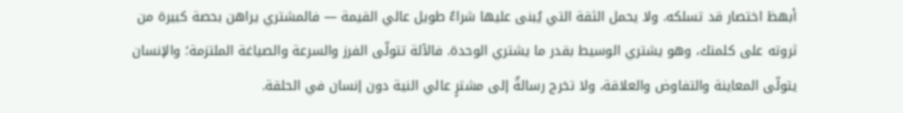أبهظ اختصار قد تسلكه. ولا يحمل الثقة التي يُبنى عليها شراءٌ طويل عالي القيمة — فالمشتري يراهن بحصة كبيرة من ثروته على كلمتك، وهو يشتري الوسيط بقدر ما يشتري الوحدة. فالآلة تتولّى الفرز والسرعة والصياغة الملتزمة؛ والإنسان يتولّى المعاينة والتفاوض والعلاقة، ولا تخرج رسالةٌ إلى مشترٍ عالي النية دون إنسان في الحلقة.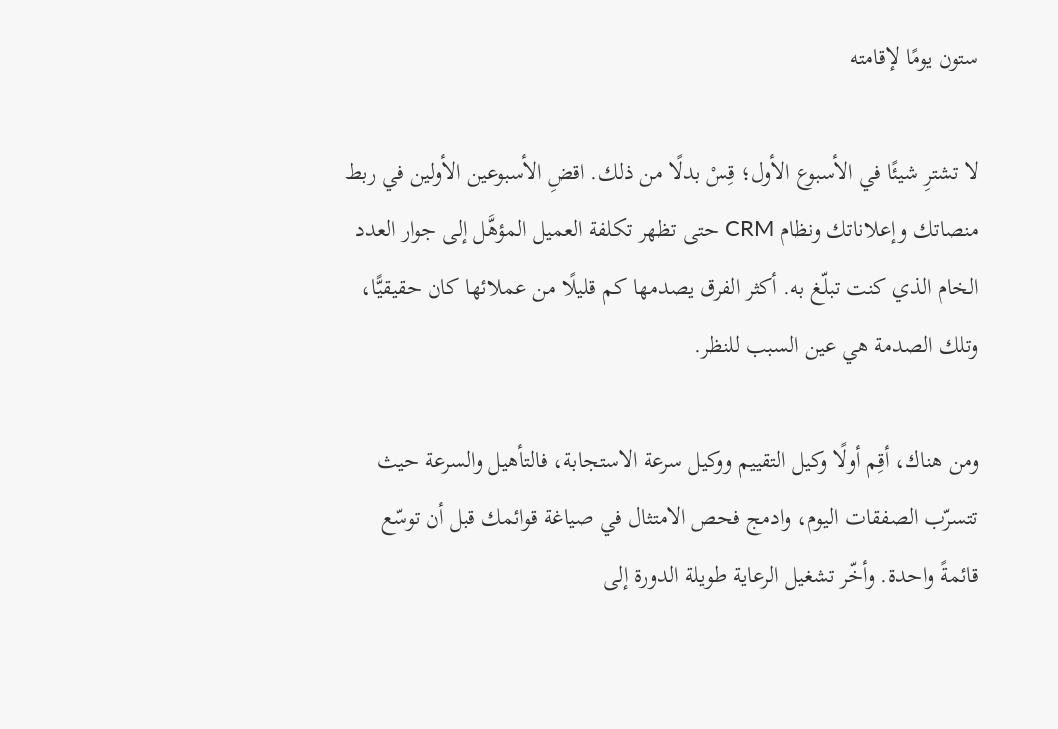ستون يومًا لإقامته

لا تشترِ شيئًا في الأسبوع الأول؛ قِسْ بدلًا من ذلك. اقضِ الأسبوعين الأولين في ربط منصاتك وإعلاناتك ونظام CRM حتى تظهر تكلفة العميل المؤهَّل إلى جوار العدد الخام الذي كنت تبلّغ به. أكثر الفرق يصدمها كم قليلًا من عملائها كان حقيقيًّا، وتلك الصدمة هي عين السبب للنظر.

ومن هناك، أقِم أولًا وكيل التقييم ووكيل سرعة الاستجابة، فالتأهيل والسرعة حيث تتسرّب الصفقات اليوم، وادمج فحص الامتثال في صياغة قوائمك قبل أن توسّع قائمةً واحدة. وأخّر تشغيل الرعاية طويلة الدورة إلى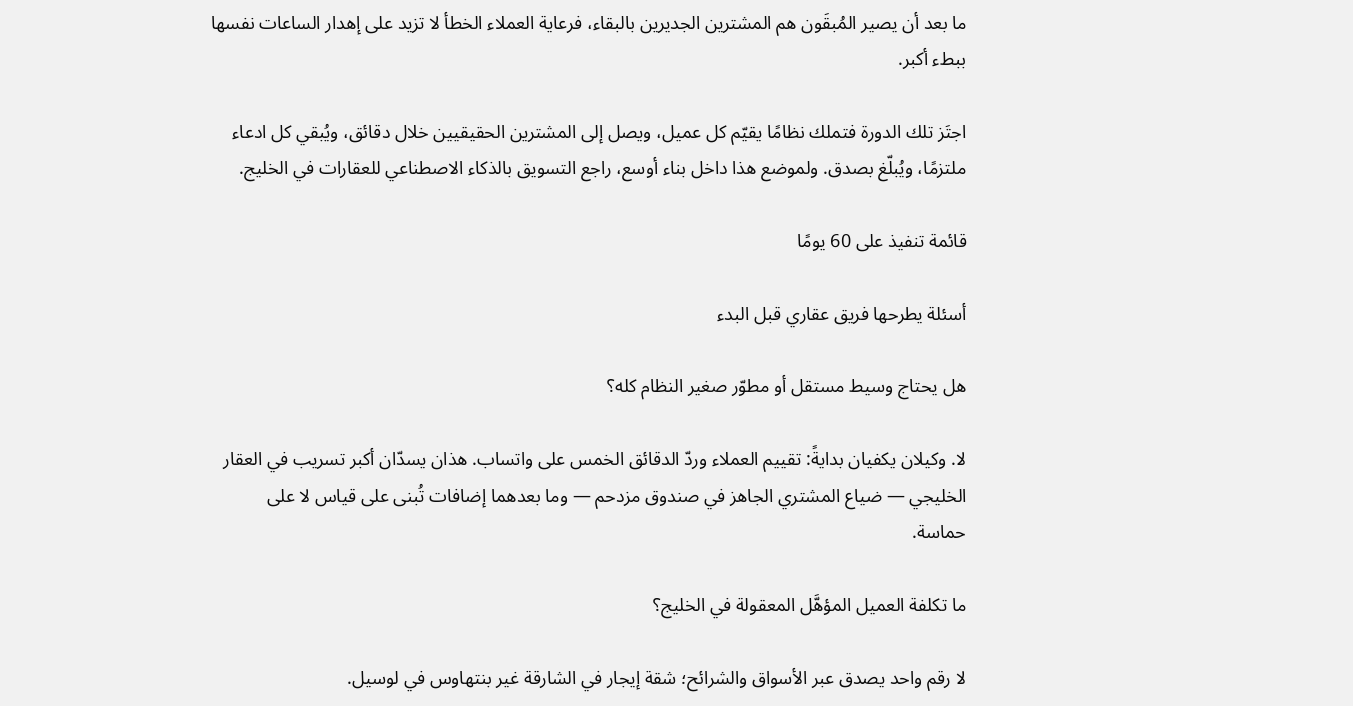ما بعد أن يصير المُبقَون هم المشترين الجديرين بالبقاء، فرعاية العملاء الخطأ لا تزيد على إهدار الساعات نفسها ببطء أكبر.

اجتَز تلك الدورة فتملك نظامًا يقيّم كل عميل، ويصل إلى المشترين الحقيقيين خلال دقائق، ويُبقي كل ادعاء ملتزمًا، ويُبلّغ بصدق. ولموضع هذا داخل بناء أوسع، راجع التسويق بالذكاء الاصطناعي للعقارات في الخليج.

قائمة تنفيذ على 60 يومًا

أسئلة يطرحها فريق عقاري قبل البدء

هل يحتاج وسيط مستقل أو مطوّر صغير النظام كله؟

لا. وكيلان يكفيان بدايةً: تقييم العملاء وردّ الدقائق الخمس على واتساب. هذان يسدّان أكبر تسريب في العقار الخليجي — ضياع المشتري الجاهز في صندوق مزدحم — وما بعدهما إضافات تُبنى على قياس لا على حماسة.

ما تكلفة العميل المؤهَّل المعقولة في الخليج؟

لا رقم واحد يصدق عبر الأسواق والشرائح؛ شقة إيجار في الشارقة غير بنتهاوس في لوسيل.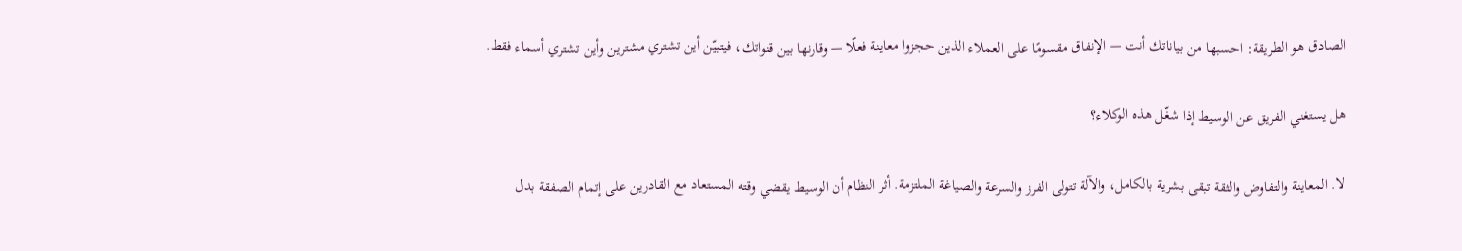الصادق هو الطريقة: احسبها من بياناتك أنت — الإنفاق مقسومًا على العملاء الذين حجزوا معاينة فعلًا — وقارنها بين قنواتك، فيتبيّن أين تشتري مشترين وأين تشتري أسماء فقط.

هل يستغني الفريق عن الوسيط إذا شغّل هذه الوكلاء؟

لا. المعاينة والتفاوض والثقة تبقى بشرية بالكامل، والآلة تتولى الفرز والسرعة والصياغة الملتزمة. أثر النظام أن الوسيط يقضي وقته المستعاد مع القادرين على إتمام الصفقة بدل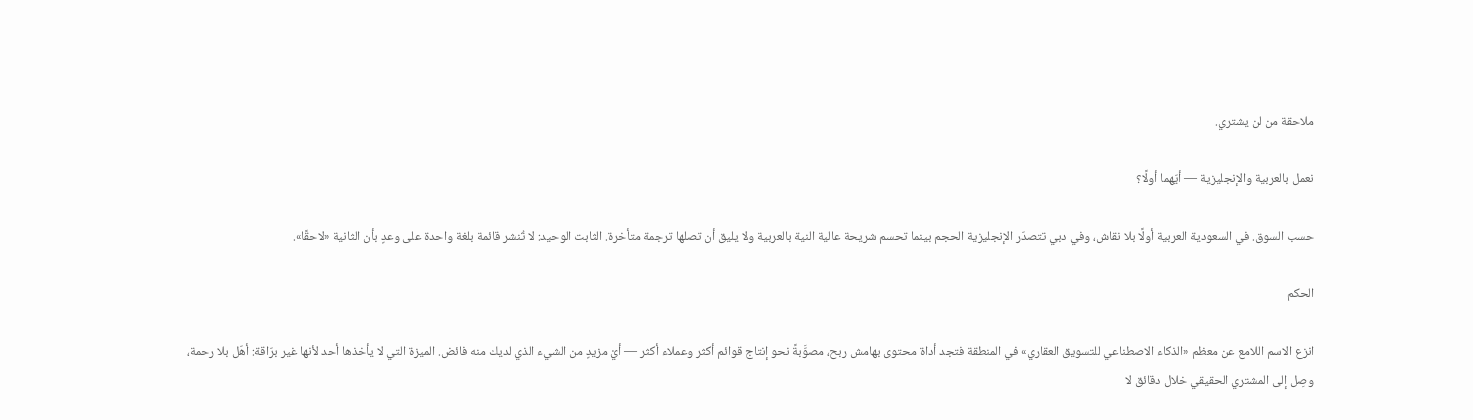ملاحقة من لن يشتري.

نعمل بالعربية والإنجليزية — أيّهما أولًا؟

حسب السوق. في السعودية العربية أولًا بلا نقاش، وفي دبي تتصدّر الإنجليزية الحجم بينما تحسم شريحة عالية النية بالعربية ولا يليق أن تصلها ترجمة متأخرة. الثابت الوحيد: لا تُنشر قائمة بلغة واحدة على وعدٍ بأن الثانية «لاحقًا».

الحكم

انزع الاسم اللامع عن معظم «الذكاء الاصطناعي للتسويق العقاري» في المنطقة فتجد أداة محتوى بهامش ربح، مصوَّبةً نحو إنتاج قوائم أكثر وعملاء أكثر — أيْ مزيدٍ من الشيء الذي لديك منه فائض. الميزة التي لا يأخذها أحد لأنها غير برّاقة: أهّل بلا رحمة، وصِل إلى المشتري الحقيقي خلال دقائق لا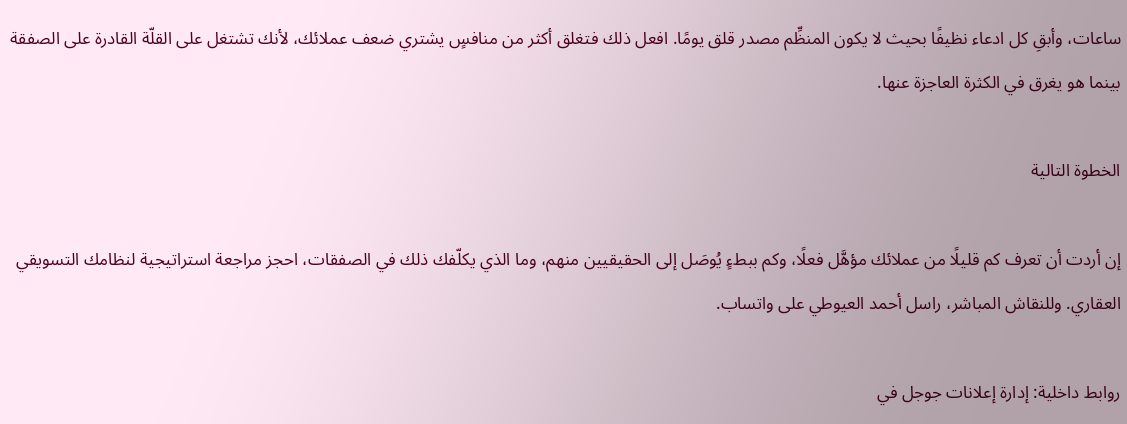ساعات، وأبقِ كل ادعاء نظيفًا بحيث لا يكون المنظِّم مصدر قلق يومًا. افعل ذلك فتغلق أكثر من منافسٍ يشتري ضعف عملائك، لأنك تشتغل على القلّة القادرة على الصفقة بينما هو يغرق في الكثرة العاجزة عنها.

الخطوة التالية

إن أردت أن تعرف كم قليلًا من عملائك مؤهَّل فعلًا، وكم ببطءٍ يُوصَل إلى الحقيقيين منهم، وما الذي يكلّفك ذلك في الصفقات، احجز مراجعة استراتيجية لنظامك التسويقي العقاري. وللنقاش المباشر، راسل أحمد العيوطي على واتساب.

روابط داخلية: إدارة إعلانات جوجل في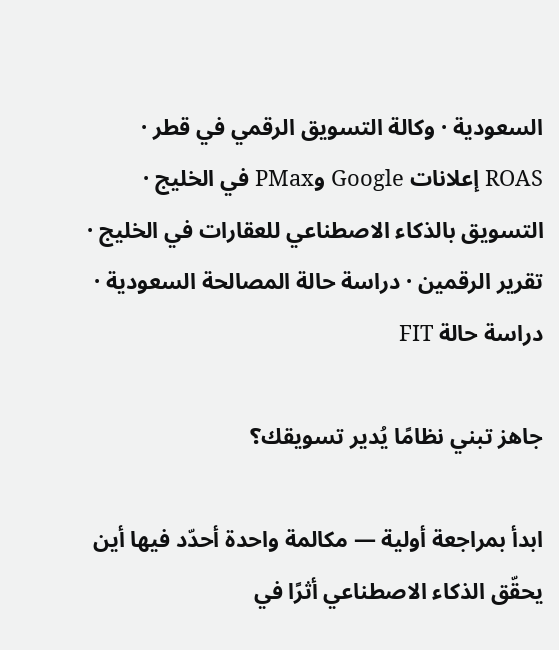السعودية · وكالة التسويق الرقمي في قطر · ROAS إعلانات Google وPMax في الخليج · التسويق بالذكاء الاصطناعي للعقارات في الخليج · تقرير الرقمين · دراسة حالة المصالحة السعودية · دراسة حالة FIT

جاهز تبني نظامًا يُدير تسويقك؟

ابدأ بمراجعة أولية — مكالمة واحدة أحدّد فيها أين يحقّق الذكاء الاصطناعي أثرًا في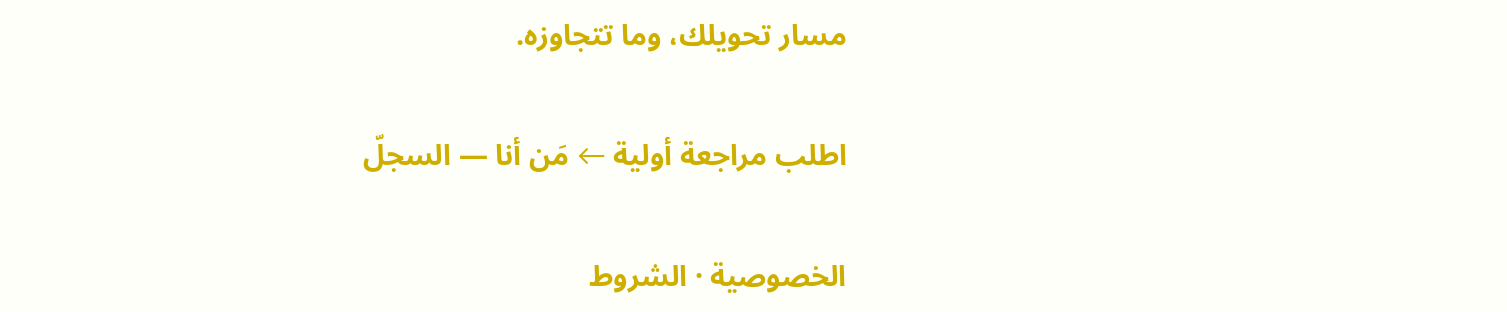مسار تحويلك، وما تتجاوزه.

اطلب مراجعة أولية ← مَن أنا — السجلّ

الخصوصية · الشروط